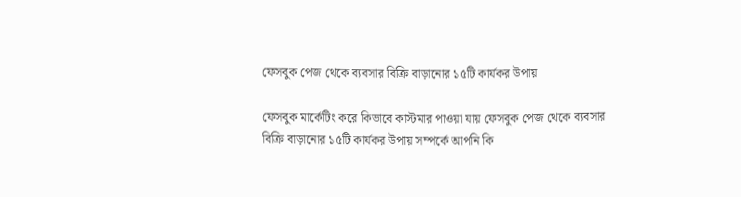ফেসবুক পেজ থেকে ব্যবসার বিক্রি বাড়ানোর ১৫টি কার্যকর উপায়

ফেসবুক মার্কেটিং করে কিভাবে কাস্টমার পাওয়া যায় ফেসবুক পেজ থেকে ব্যবসার বিক্রি বাড়ানোর ১৫টি কার্যকর উপায় সম্পর্কে আপনি কি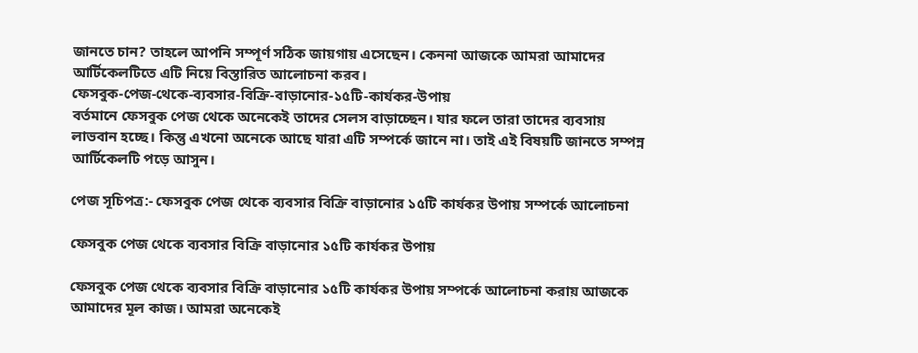জানতে চান? তাহলে আপনি সম্পূর্ণ সঠিক জায়গায় এসেছেন। কেননা আজকে আমরা আমাদের আর্টিকেলটিতে এটি নিয়ে বিস্তারিত আলোচনা করব।
ফেসবুক-পেজ-থেকে-ব্যবসার-বিক্রি-বাড়ানোর-১৫টি-কার্যকর-উপায়
বর্তমানে ফেসবুক পেজ থেকে অনেকেই তাদের সেলস বাড়াচ্ছেন। যার ফলে তারা তাদের ব্যবসায় লাভবান হচ্ছে। কিন্তু এখনো অনেকে আছে যারা এটি সম্পর্কে জানে না। তাই এই বিষয়টি জানতে সম্পন্ন আর্টিকেলটি পড়ে আসুন।

পেজ সূচিপত্র:- ফেসবুক পেজ থেকে ব্যবসার বিক্রি বাড়ানোর ১৫টি কার্যকর উপায় সম্পর্কে আলোচনা

ফেসবুক পেজ থেকে ব্যবসার বিক্রি বাড়ানোর ১৫টি কার্যকর উপায়

ফেসবুক পেজ থেকে ব্যবসার বিক্রি বাড়ানোর ১৫টি কার্যকর উপায় সম্পর্কে আলোচনা করায় আজকে আমাদের মূল কাজ। আমরা অনেকেই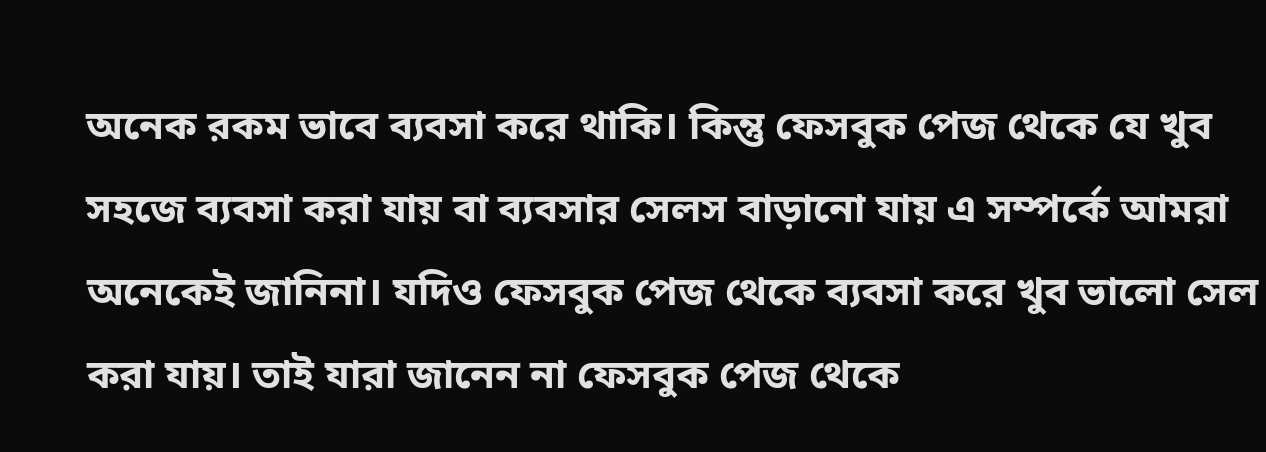অনেক রকম ভাবে ব্যবসা করে থাকি। কিন্তু ফেসবুক পেজ থেকে যে খুব সহজে ব্যবসা করা যায় বা ব্যবসার সেলস বাড়ানো যায় এ সম্পর্কে আমরা অনেকেই জানিনা। যদিও ফেসবুক পেজ থেকে ব্যবসা করে খুব ভালো সেল করা যায়। তাই যারা জানেন না ফেসবুক পেজ থেকে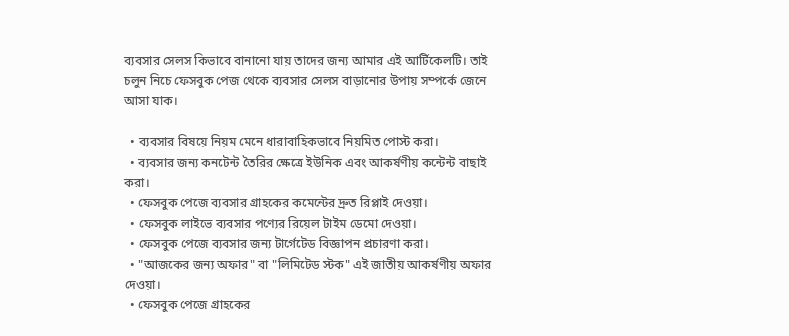ব্যবসার সেলস কিভাবে বানানো যায় তাদের জন্য আমার এই আর্টিকেলটি। তাই চলুন নিচে ফেসবুক পেজ থেকে ব্যবসার সেলস বাড়ানোর উপায় সম্পর্কে জেনে আসা যাক।

  • ব্যবসার বিষয়ে নিয়ম মেনে ধারাবাহিকভাবে নিয়মিত পোস্ট করা।
  • ব্যবসার জন্য কনটেন্ট তৈরির ক্ষেত্রে ইউনিক এবং আকর্ষণীয় কন্টেন্ট বাছাই করা।
  • ফেসবুক পেজে ব্যবসার গ্রাহকের কমেন্টের দ্রুত রিপ্লাই দেওয়া।
  • ফেসবুক লাইভে ব্যবসার পণ্যের রিয়েল টাইম ডেমো দেওয়া।
  • ফেসবুক পেজে ব্যবসার জন্য টার্গেটেড বিজ্ঞাপন প্রচারণা করা।
  • "আজকের জন্য অফার" বা "লিমিটেড স্টক" এই জাতীয় আকর্ষণীয় অফার দেওয়া।
  • ফেসবুক পেজে গ্রাহকের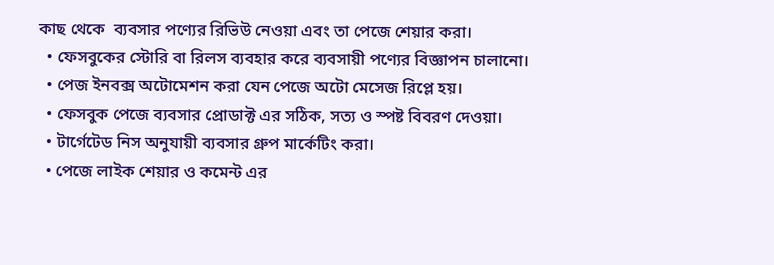কাছ থেকে  ব্যবসার পণ্যের রিভিউ নেওয়া এবং তা পেজে শেয়ার করা।
  • ফেসবুকের স্টোরি বা রিলস ব্যবহার করে ব্যবসায়ী পণ্যের বিজ্ঞাপন চালানো।
  • পেজ ইনবক্স অটোমেশন করা যেন পেজে অটো মেসেজ রিপ্লে হয়।
  • ফেসবুক পেজে ব্যবসার প্রোডাক্ট এর সঠিক, সত্য ও স্পষ্ট বিবরণ দেওয়া।
  • টার্গেটেড নিস অনুযায়ী ব্যবসার গ্রুপ মার্কেটিং করা।
  • পেজে লাইক শেয়ার ও কমেন্ট এর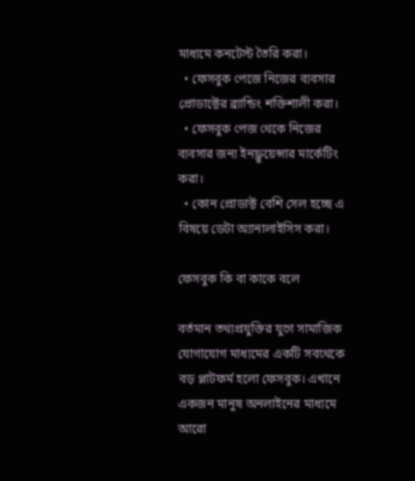মাধ্যমে কনটেস্ট তৈরি করা।
  • ফেসবুক পেজে নিজের ব্যবসার প্রোডাক্টের ব্র্যান্ডিং শক্তিশালী করা।
  • ফেসবুক পেজ থেকে নিজের ব্যবসার জন্য ইনফ্লুয়েন্সার মার্কেটিং করা।
  • কোন প্রোডাক্ট বেশি সেল হচ্ছে এ বিষয়ে ডেটা অ্যানালাইসিস করা।

ফেসবুক কি বা কাকে বলে

বর্তমান তথ্যপ্রযুক্তির যুগে সামাজিক যোগাযোগ মাধ্যমের একটি সবথেকে বড় প্লাটফর্ম হলো ফেসবুক। এখানে একজন মানুষ অনলাইনের মাধ্যমে আরো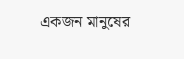একজন মানুষের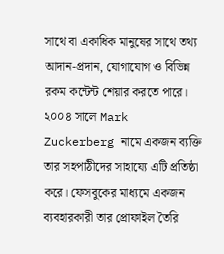সাথে বা একাধিক মানুষের সাথে তথ্য আদান-প্রদান, যোগাযোগ ও বিভিন্ন রকম কন্টেন্ট শেয়ার করতে পারে। ২০০৪ সালে Mark Zuckerberg নামে একজন ব্যক্তি তার সহপাঠীদের সাহায্যে এটি প্রতিষ্ঠা করে। ফেসবুকের মাধ্যমে একজন ব্যবহারকারী তার প্রোফাইল তৈরি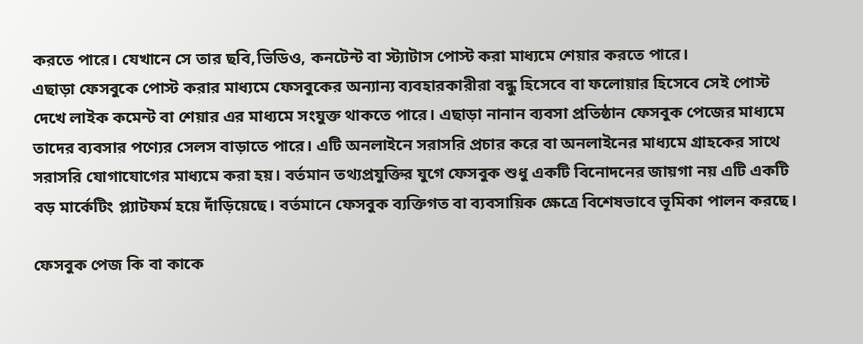করতে পারে। যেখানে সে তার ছবি,ভিডিও, কনটেন্ট বা স্ট্যাটাস পোস্ট করা মাধ্যমে শেয়ার করতে পারে।
এছাড়া ফেসবুকে পোস্ট করার মাধ্যমে ফেসবুকের অন্যান্য ব্যবহারকারীরা বন্ধু হিসেবে বা ফলোয়ার হিসেবে সেই পোস্ট দেখে লাইক কমেন্ট বা শেয়ার এর মাধ্যমে সংযুক্ত থাকতে পারে। এছাড়া নানান ব্যবসা প্রতিষ্ঠান ফেসবুক পেজের মাধ্যমে তাদের ব্যবসার পণ্যের সেলস বাড়াতে পারে। এটি অনলাইনে সরাসরি প্রচার করে বা অনলাইনের মাধ্যমে গ্রাহকের সাথে সরাসরি যোগাযোগের মাধ্যমে করা হয়। বর্তমান তথ্যপ্রযুক্তির যুগে ফেসবুক শুধু একটি বিনোদনের জায়গা নয় এটি একটি বড় মার্কেটিং প্ল্যাটফর্ম হয়ে দাঁড়িয়েছে। বর্তমানে ফেসবুক ব্যক্তিগত বা ব্যবসায়িক ক্ষেত্রে বিশেষভাবে ভূমিকা পালন করছে।

ফেসবুক পেজ কি বা কাকে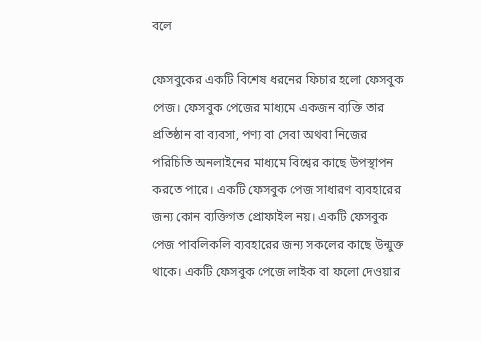বলে

ফেসবুকের একটি বিশেষ ধরনের ফিচার হলো ফেসবুক পেজ। ফেসবুক পেজের মাধ্যমে একজন ব্যক্তি তার প্রতিষ্ঠান বা ব্যবসা, পণ্য বা সেবা অথবা নিজের পরিচিতি অনলাইনের মাধ্যমে বিশ্বের কাছে উপস্থাপন করতে পারে। একটি ফেসবুক পেজ সাধারণ ব্যবহারের জন্য কোন ব্যক্তিগত প্রোফাইল নয়। একটি ফেসবুক পেজ পাবলিকলি ব্যবহারের জন্য সকলের কাছে উন্মুক্ত থাকে। একটি ফেসবুক পেজে লাইক বা ফলো দেওয়ার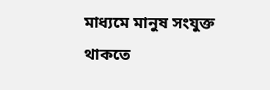মাধ্যমে মানুষ সংযুক্ত থাকতে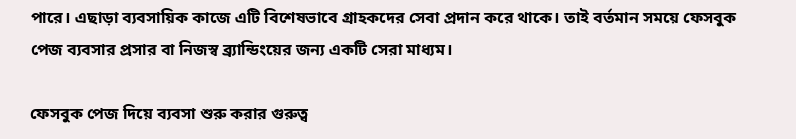পারে। এছাড়া ব্যবসায়িক কাজে এটি বিশেষভাবে গ্রাহকদের সেবা প্রদান করে থাকে। তাই বর্তমান সময়ে ফেসবুক পেজ ব্যবসার প্রসার বা নিজস্ব ব্র্যান্ডিংয়ের জন্য একটি সেরা মাধ্যম।

ফেসবুক পেজ দিয়ে ব্যবসা শুরু করার গুরুত্ব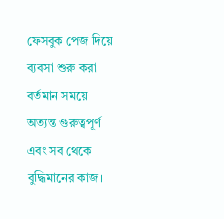ফেসবুক পেজ দিয়ে ব্যবসা শুরু করা বর্তমান সময়ে অত্যন্ত গুরুত্বপূর্ণ এবং সব থেকে বুদ্ধিমানের কাজ।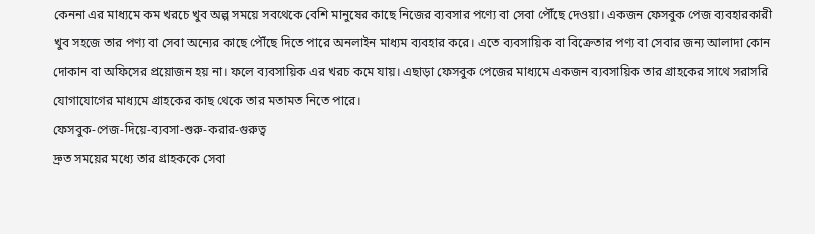কেননা এর মাধ্যমে কম খরচে খুব অল্প সময়ে সবথেকে বেশি মানুষের কাছে নিজের ব্যবসার পণ্যে বা সেবা পৌঁছে দেওয়া। একজন ফেসবুক পেজ ব্যবহারকারী খুব সহজে তার পণ্য বা সেবা অন্যের কাছে পৌঁছে দিতে পারে অনলাইন মাধ্যম ব্যবহার করে। এতে ব্যবসায়িক বা বিক্রেতার পণ্য বা সেবার জন্য আলাদা কোন দোকান বা অফিসের প্রয়োজন হয় না। ফলে ব্যবসায়িক এর খরচ কমে যায়। এছাড়া ফেসবুক পেজের মাধ্যমে একজন ব্যবসায়িক তার গ্রাহকের সাথে সরাসরি যোগাযোগের মাধ্যমে গ্রাহকের কাছ থেকে তার মতামত নিতে পারে।
ফেসবুক-পেজ-দিয়ে-ব্যবসা-শুরু-করার-গুরুত্ব
দ্রুত সময়ের মধ্যে তার গ্রাহককে সেবা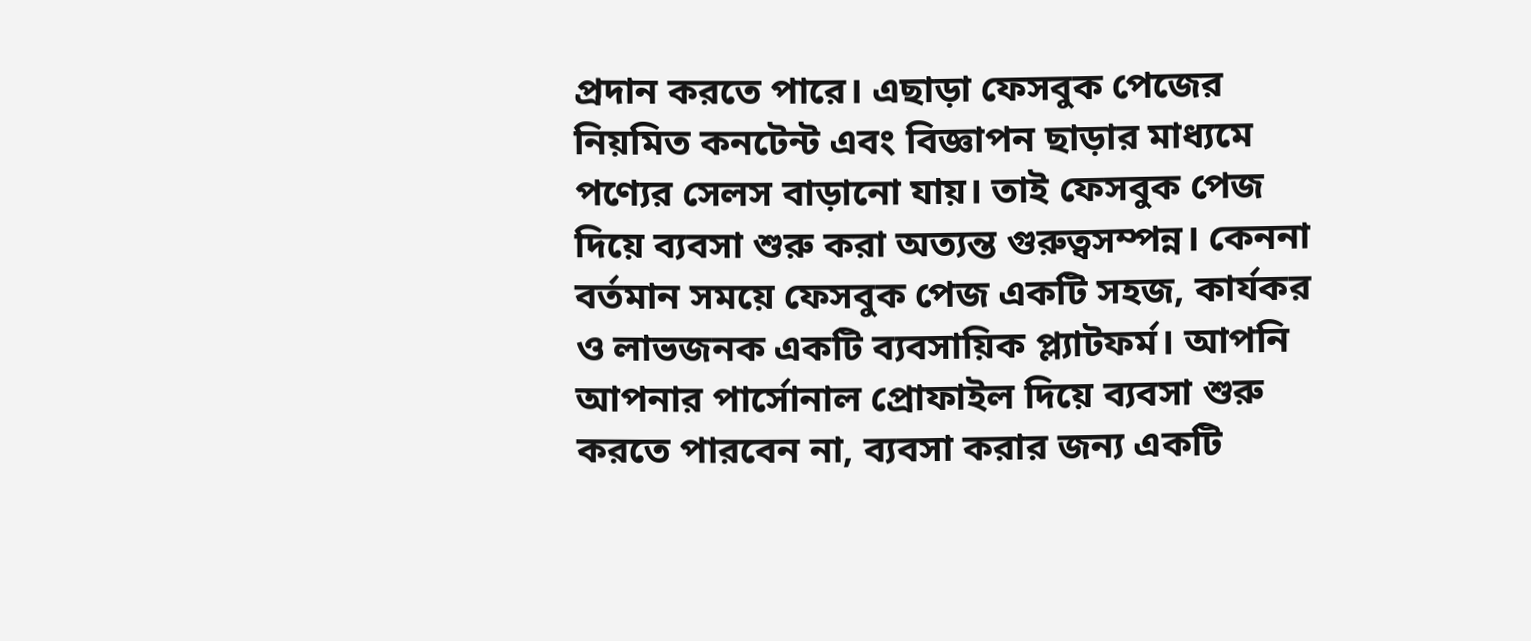প্রদান করতে পারে। এছাড়া ফেসবুক পেজের নিয়মিত কনটেন্ট এবং বিজ্ঞাপন ছাড়ার মাধ্যমে পণ্যের সেলস বাড়ানো যায়। তাই ফেসবুক পেজ দিয়ে ব্যবসা শুরু করা অত্যন্ত গুরুত্বসম্পন্ন। কেননা বর্তমান সময়ে ফেসবুক পেজ একটি সহজ, কার্যকর ও লাভজনক একটি ব্যবসায়িক প্ল্যাটফর্ম। আপনি আপনার পার্সোনাল প্রোফাইল দিয়ে ব্যবসা শুরু করতে পারবেন না, ব্যবসা করার জন্য একটি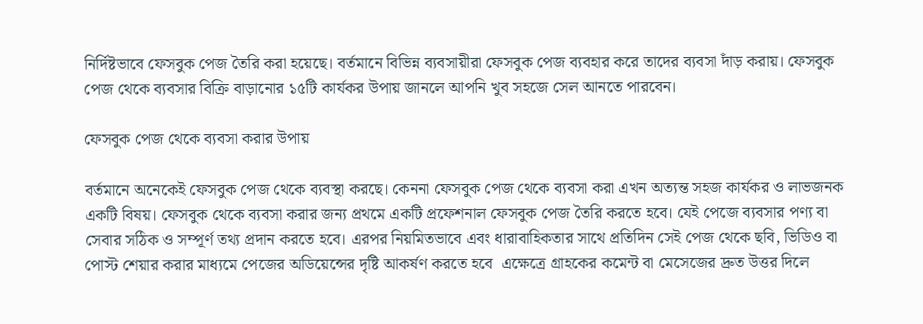নির্দিষ্টভাবে ফেসবুক পেজ তৈরি করা হয়েছে। বর্তমানে বিভিন্ন ব্যবসায়ীরা ফেসবুক পেজ ব্যবহার করে তাদের ব্যবসা দাঁড় করায়। ফেসবুক পেজ থেকে ব্যবসার বিক্রি বাড়ানোর ১৫টি কার্যকর উপায় জানলে আপনি খুব সহজে সেল আনতে পারবেন।

ফেসবুক পেজ থেকে ব্যবসা করার উপায়

বর্তমানে অনেকেই ফেসবুক পেজ থেকে ব্যবস্থা করছে। কেননা ফেসবুক পেজ থেকে ব্যবসা করা এখন অত্যন্ত সহজ কার্যকর ও লাভজনক একটি বিষয়। ফেসবুক থেকে ব্যবসা করার জন্য প্রথমে একটি প্রফেশনাল ফেসবুক পেজ তৈরি করতে হবে। যেই পেজে ব্যবসার পণ্য বা সেবার সঠিক ও সম্পূর্ণ তথ্য প্রদান করতে হবে। এরপর নিয়মিতভাবে এবং ধারাবাহিকতার সাথে প্রতিদিন সেই পেজ থেকে ছবি, ভিডিও বা পোস্ট শেয়ার করার মাধ্যমে পেজের অডিয়েন্সের দৃষ্টি আকর্ষণ করতে হবে  এক্ষেত্রে গ্রাহকের কমেন্ট বা মেসেজের দ্রুত উত্তর দিলে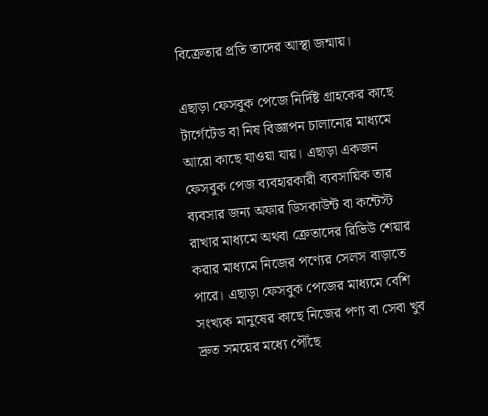বিক্রেতার প্রতি তাদের আস্থা জন্মায়।

এছাড়া ফেসবুক পেজে নির্দিষ্ট গ্রাহকের কাছে টার্গেটেড বা নিষ বিজ্ঞাপন চালানোর মাধ্যমে আরো কাছে যাওয়া যায়। এছাড়া একজন ফেসবুক পেজ ব্যবহারকারী ব্যবসায়িক তার ব্যবসার জন্য অফার ডিসকাউন্ট বা কন্টেস্ট রাখার মাধ্যমে অথবা ক্রেতাদের রিভিউ শেয়ার করার মাধ্যমে নিজের পণ্যের সেলস বাড়াতে পারে। এছাড়া ফেসবুক পেজের মাধ্যমে বেশি সংখ্যক মানুষের কাছে নিজের পণ্য বা সেবা খুব দ্রুত সময়ের মধ্যে পৌঁছে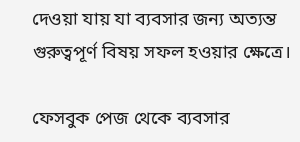দেওয়া যায় যা ব্যবসার জন্য অত্যন্ত গুরুত্বপূর্ণ বিষয় সফল হওয়ার ক্ষেত্রে।

ফেসবুক পেজ থেকে ব্যবসার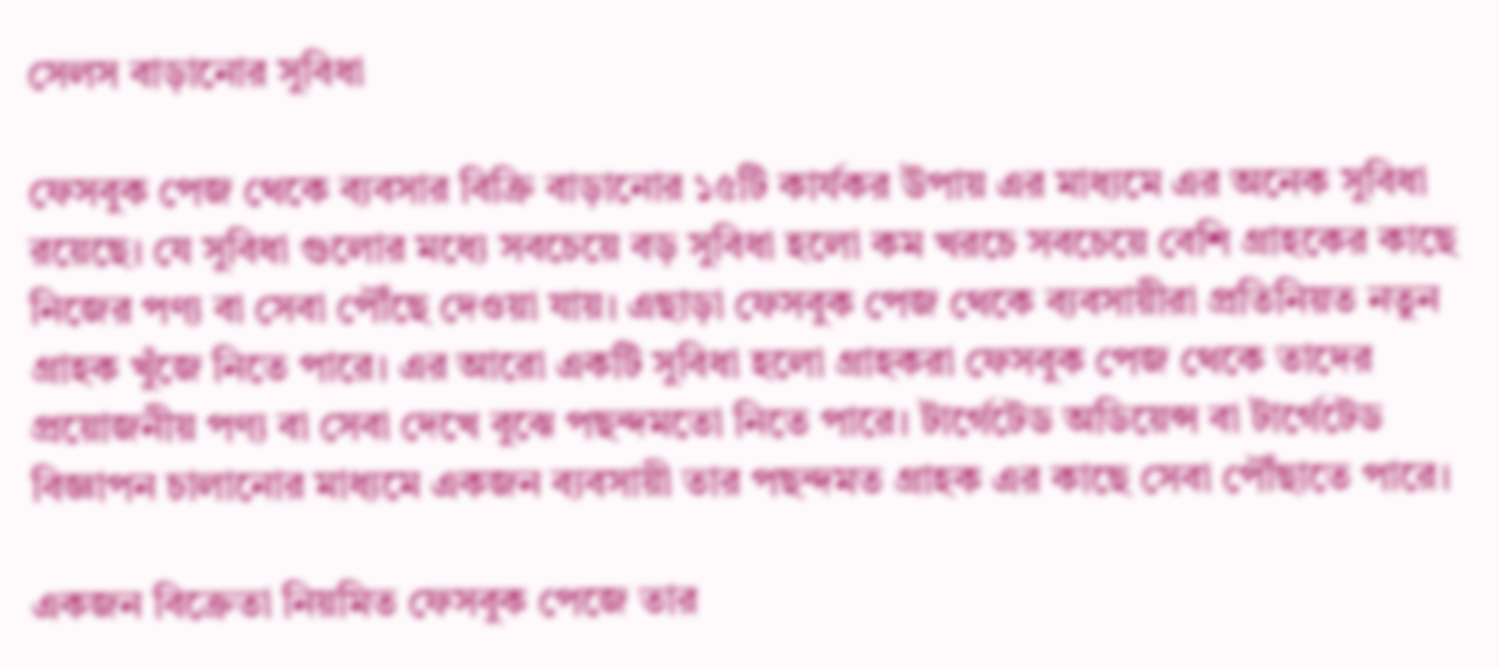সেলস বাড়ানোর সুবিধা

ফেসবুক পেজ থেকে ব্যবসার বিক্রি বাড়ানোর ১৫টি কার্যকর উপায় এর মাধ্যমে এর অনেক সুবিধা রয়েছে। যে সুবিধা গুলোর মধ্যে সবচেয়ে বড় সুবিধা হলো কম খরচে সবচেয়ে বেশি গ্রাহকের কাছে নিজের পণ্য বা সেবা পৌঁছে দেওয়া যায়। এছাড়া ফেসবুক পেজ থেকে ব্যবসায়ীরা প্রতিনিয়ত নতুন গ্রাহক খুঁজে নিতে পারে। এর আরো একটি সুবিধা হলো গ্রাহকরা ফেসবুক পেজ থেকে তাদের প্রয়োজনীয় পণ্য বা সেবা দেখে বুঝে পছন্দমতো নিতে পারে। টার্গেটেড অডিয়েন্স বা টার্গেটেড বিজ্ঞাপন চালানোর মাধ্যমে একজন ব্যবসায়ী তার পছন্দমত গ্রাহক এর কাছে সেবা পৌঁছাতে পারে।

একজন বিক্রেতা নিয়মিত ফেসবুক পেজে তার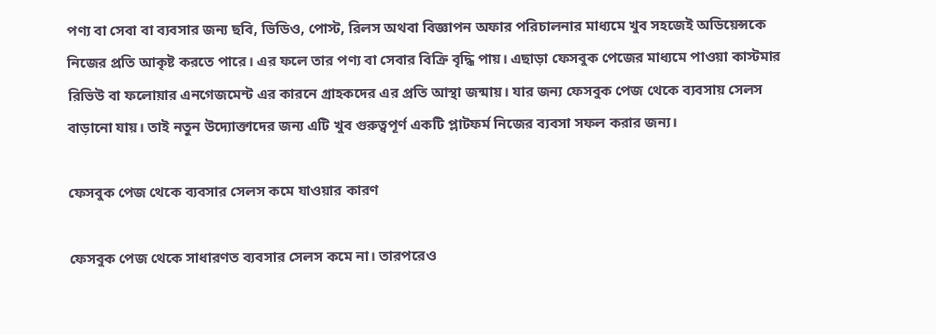পণ্য বা সেবা বা ব্যবসার জন্য ছবি, ভিডিও, পোস্ট, রিলস অথবা বিজ্ঞাপন অফার পরিচালনার মাধ্যমে খুব সহজেই অডিয়েন্সকে নিজের প্রতি আকৃষ্ট করতে পারে। এর ফলে তার পণ্য বা সেবার বিক্রি বৃদ্ধি পায়। এছাড়া ফেসবুক পেজের মাধ্যমে পাওয়া কাস্টমার রিভিউ বা ফলোয়ার এনগেজমেন্ট এর কারনে গ্রাহকদের এর প্রতি আস্থা জন্মায়। যার জন্য ফেসবুক পেজ থেকে ব্যবসায় সেলস বাড়ানো যায়। তাই নতুন উদ্যোক্তাদের জন্য এটি খুব গুরুত্বপূর্ণ একটি প্লাটফর্ম নিজের ব্যবসা সফল করার জন্য।

ফেসবুক পেজ থেকে ব্যবসার সেলস কমে যাওয়ার কারণ

ফেসবুক পেজ থেকে সাধারণত ব্যবসার সেলস কমে না। তারপরেও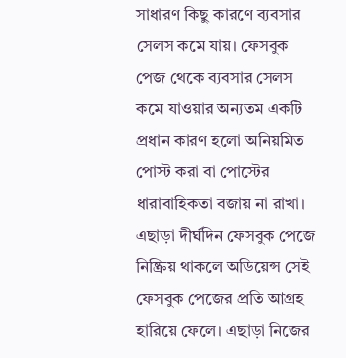সাধারণ কিছু কারণে ব্যবসার সেলস কমে যায়। ফেসবুক পেজ থেকে ব্যবসার সেলস কমে যাওয়ার অন্যতম একটি প্রধান কারণ হলো অনিয়মিত পোস্ট করা বা পোস্টের ধারাবাহিকতা বজায় না রাখা। এছাড়া দীর্ঘদিন ফেসবুক পেজে নিষ্ক্রিয় থাকলে অডিয়েন্স সেই ফেসবুক পেজের প্রতি আগ্রহ হারিয়ে ফেলে। এছাড়া নিজের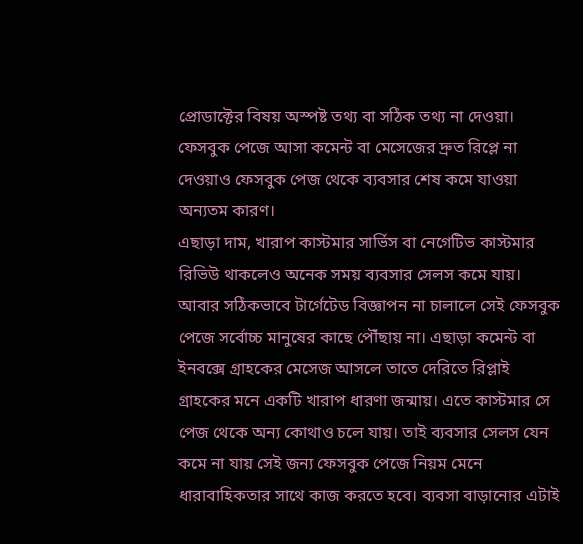প্রোডাক্টের বিষয় অস্পষ্ট তথ্য বা সঠিক তথ্য না দেওয়া। ফেসবুক পেজে আসা কমেন্ট বা মেসেজের দ্রুত রিপ্লে না দেওয়াও ফেসবুক পেজ থেকে ব্যবসার শেষ কমে যাওয়া অন্যতম কারণ।
এছাড়া দাম, খারাপ কাস্টমার সার্ভিস বা নেগেটিভ কাস্টমার রিভিউ থাকলেও অনেক সময় ব্যবসার সেলস কমে যায়। আবার সঠিকভাবে টার্গেটেড বিজ্ঞাপন না চালালে সেই ফেসবুক পেজে সর্বোচ্চ মানুষের কাছে পৌঁছায় না। এছাড়া কমেন্ট বা ইনবক্সে গ্রাহকের মেসেজ আসলে তাতে দেরিতে রিপ্লাই গ্রাহকের মনে একটি খারাপ ধারণা জন্মায়। এতে কাস্টমার সে পেজ থেকে অন্য কোথাও চলে যায়। তাই ব্যবসার সেলস যেন কমে না যায় সেই জন্য ফেসবুক পেজে নিয়ম মেনে ধারাবাহিকতার সাথে কাজ করতে হবে। ব্যবসা বাড়ানোর এটাই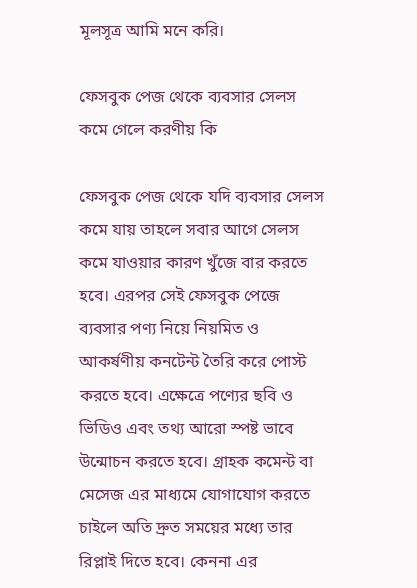মূলসূত্র আমি মনে করি।

ফেসবুক পেজ থেকে ব্যবসার সেলস কমে গেলে করণীয় কি

ফেসবুক পেজ থেকে যদি ব্যবসার সেলস কমে যায় তাহলে সবার আগে সেলস কমে যাওয়ার কারণ খুঁজে বার করতে হবে। এরপর সেই ফেসবুক পেজে ব্যবসার পণ্য নিয়ে নিয়মিত ও আকর্ষণীয় কনটেন্ট তৈরি করে পোস্ট করতে হবে। এক্ষেত্রে পণ্যের ছবি ও ভিডিও এবং তথ্য আরো স্পষ্ট ভাবে উন্মোচন করতে হবে। গ্রাহক কমেন্ট বা মেসেজ এর মাধ্যমে যোগাযোগ করতে চাইলে অতি দ্রুত সময়ের মধ্যে তার রিপ্লাই দিতে হবে। কেননা এর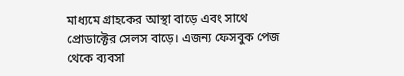মাধ্যমে গ্রাহকের আস্থা বাড়ে এবং সাথে প্রোডাক্টের সেলস বাড়ে। এজন্য ফেসবুক পেজ থেকে ব্যবসা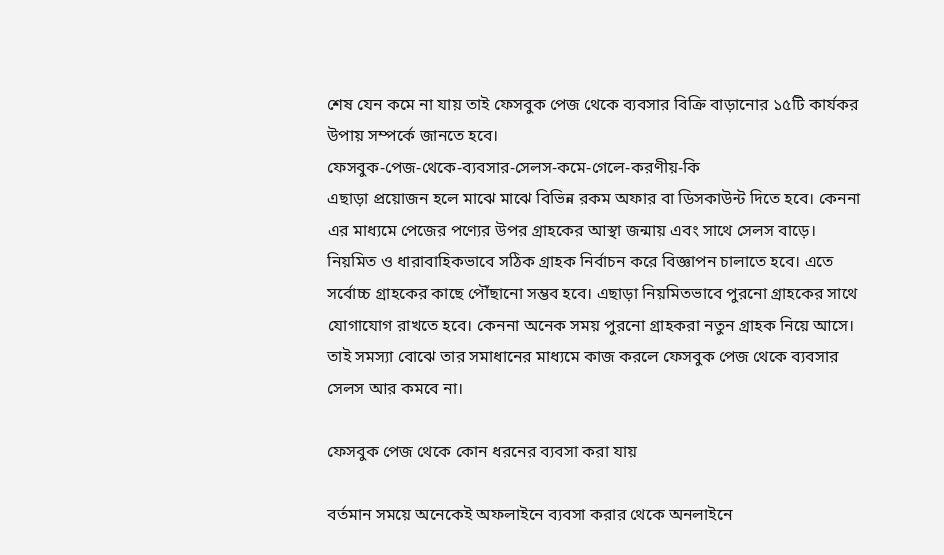শেষ যেন কমে না যায় তাই ফেসবুক পেজ থেকে ব্যবসার বিক্রি বাড়ানোর ১৫টি কার্যকর উপায় সম্পর্কে জানতে হবে।
ফেসবুক-পেজ-থেকে-ব্যবসার-সেলস-কমে-গেলে-করণীয়-কি
এছাড়া প্রয়োজন হলে মাঝে মাঝে বিভিন্ন রকম অফার বা ডিসকাউন্ট দিতে হবে। কেননা এর মাধ্যমে পেজের পণ্যের উপর গ্রাহকের আস্থা জন্মায় এবং সাথে সেলস বাড়ে। নিয়মিত ও ধারাবাহিকভাবে সঠিক গ্রাহক নির্বাচন করে বিজ্ঞাপন চালাতে হবে। এতে সর্বোচ্চ গ্রাহকের কাছে পৌঁছানো সম্ভব হবে। এছাড়া নিয়মিতভাবে পুরনো গ্রাহকের সাথে যোগাযোগ রাখতে হবে। কেননা অনেক সময় পুরনো গ্রাহকরা নতুন গ্রাহক নিয়ে আসে। তাই সমস্যা বোঝে তার সমাধানের মাধ্যমে কাজ করলে ফেসবুক পেজ থেকে ব্যবসার সেলস আর কমবে না।

ফেসবুক পেজ থেকে কোন ধরনের ব্যবসা করা যায়

বর্তমান সময়ে অনেকেই অফলাইনে ব্যবসা করার থেকে অনলাইনে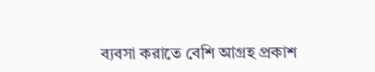ব্যবসা করাতে বেশি আগ্রহ প্রকাশ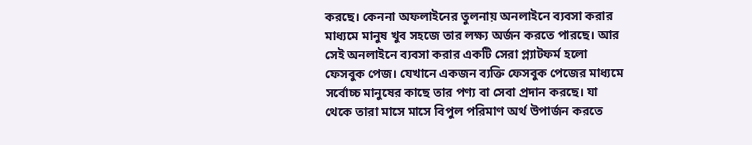করছে। কেননা অফলাইনের তুলনায় অনলাইনে ব্যবসা করার মাধ্যমে মানুষ খুব সহজে তার লক্ষ্য অর্জন করতে পারছে। আর সেই অনলাইনে ব্যবসা করার একটি সেরা প্ল্যাটফর্ম হলো ফেসবুক পেজ। যেখানে একজন ব্যক্তি ফেসবুক পেজের মাধ্যমে সর্বোচ্চ মানুষের কাছে তার পণ্য বা সেবা প্রদান করছে। যা থেকে তারা মাসে মাসে বিপুল পরিমাণ অর্থ উপার্জন করতে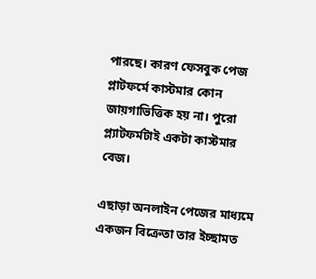পারছে। কারণ ফেসবুক পেজ প্লাটফর্মে কাস্টমার কোন জায়গাভিত্তিক হয় না। পুরো প্ল্যাটফর্মটাই একটা কাস্টমার বেজ।

এছাড়া অনলাইন পেজের মাধ্যমে একজন বিক্রেতা তার ইচ্ছামত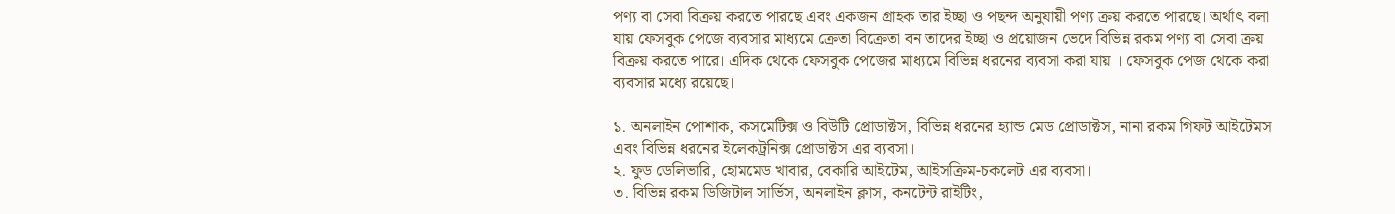পণ্য বা সেবা বিক্রয় করতে পারছে এবং একজন গ্রাহক তার ইচ্ছা ও পছন্দ অনুযায়ী পণ্য ক্রয় করতে পারছে। অর্থাৎ বলা যায় ফেসবুক পেজে ব্যবসার মাধ্যমে ক্রেতা বিক্রেতা বন তাদের ইচ্ছা ও প্রয়োজন ভেদে বিভিন্ন রকম পণ্য বা সেবা ক্রয় বিক্রয় করতে পারে। এদিক থেকে ফেসবুক পেজের মাধ্যমে বিভিন্ন ধরনের ব্যবসা করা যায় । ফেসবুক পেজ থেকে করা ব্যবসার মধ্যে রয়েছে।

১. অনলাইন পোশাক, কসমেটিক্স ও বিউটি প্রোডাক্টস, বিভিন্ন ধরনের হ্যান্ড মেড প্রোডাক্টস, নানা রকম গিফট আইটেমস এবং বিভিন্ন ধরনের ইলেকট্রনিক্স প্রোডাক্টস এর ব্যবসা।
২. ফুড ডেলিভারি, হোমমেড খাবার, বেকারি আইটেম, আইসক্রিম-চকলেট এর ব্যবসা।
৩. বিভিন্ন রকম ডিজিটাল সার্ভিস, অনলাইন ক্লাস, কনটেন্ট রাইটিং,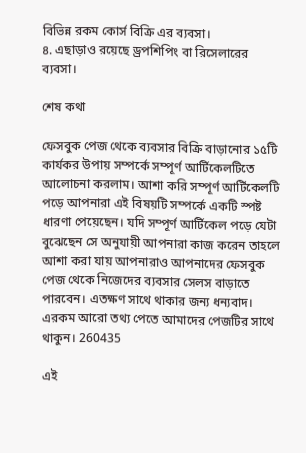বিভিন্ন রকম কোর্স বিক্রি এর ব্যবসা।
৪. এছাড়াও রয়েছে ড্রপশিপিং বা রিসেলারের ব্যবসা।

শেষ কথা

ফেসবুক পেজ থেকে ব্যবসার বিক্রি বাড়ানোর ১৫টি কার্যকর উপায় সম্পর্কে সম্পূর্ণ আর্টিকেলটিতে আলোচনা করলাম। আশা করি সম্পূর্ণ আর্টিকেলটি পড়ে আপনারা এই বিষয়টি সম্পর্কে একটি স্পষ্ট ধারণা পেয়েছেন। যদি সম্পূর্ণ আর্টিকেল পড়ে যেটা বুঝেছেন সে অনুযায়ী আপনারা কাজ করেন তাহলে আশা করা যায় আপনারাও আপনাদের ফেসবুক পেজ থেকে নিজেদের ব্যবসার সেলস বাড়াতে পারবেন। এতক্ষণ সাথে থাকার জন্য ধন্যবাদ। এরকম আরো তথ্য পেতে আমাদের পেজটির সাথে থাকুন। 260435

এই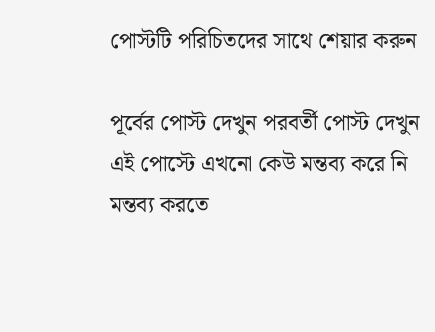পোস্টটি পরিচিতদের সাথে শেয়ার করুন

পূর্বের পোস্ট দেখুন পরবর্তী পোস্ট দেখুন
এই পোস্টে এখনো কেউ মন্তব্য করে নি
মন্তব্য করতে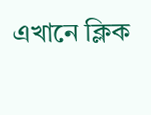এখানে ক্লিক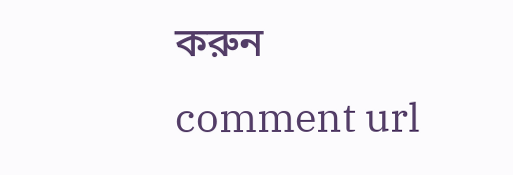করুন
comment url